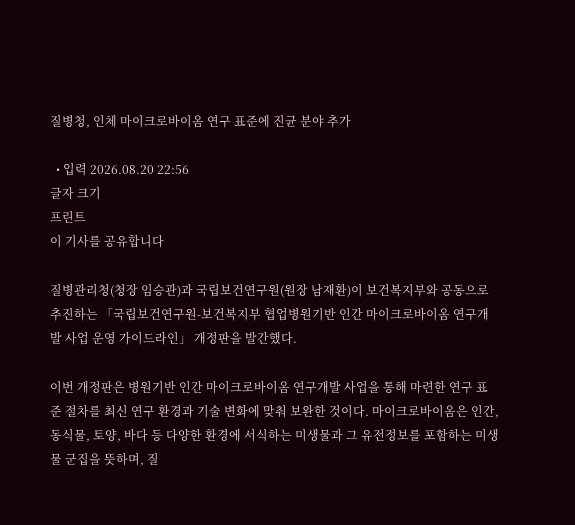질병청, 인체 마이크로바이옴 연구 표준에 진균 분야 추가

  • 입력 2026.08.20 22:56
글자 크기
프린트
이 기사를 공유합니다

질병관리청(청장 임승관)과 국립보건연구원(원장 남재환)이 보건복지부와 공동으로 추진하는 「국립보건연구원-보건복지부 협업병원기반 인간 마이크로바이옴 연구개발 사업 운영 가이드라인」 개정판을 발간했다.

이번 개정판은 병원기반 인간 마이크로바이옴 연구개발 사업을 통해 마련한 연구 표준 절차를 최신 연구 환경과 기술 변화에 맞춰 보완한 것이다. 마이크로바이옴은 인간, 동식물, 토양, 바다 등 다양한 환경에 서식하는 미생물과 그 유전정보를 포함하는 미생물 군집을 뜻하며, 질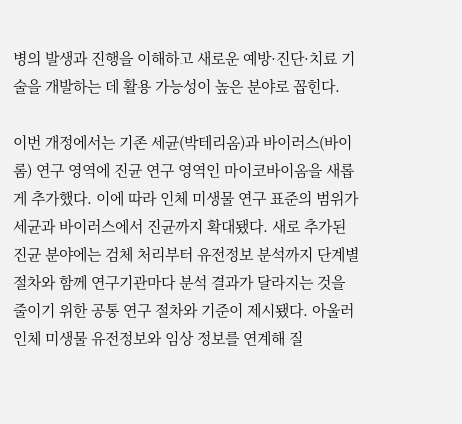병의 발생과 진행을 이해하고 새로운 예방·진단·치료 기술을 개발하는 데 활용 가능성이 높은 분야로 꼽힌다.

이번 개정에서는 기존 세균(박테리옴)과 바이러스(바이롬) 연구 영역에 진균 연구 영역인 마이코바이옴을 새롭게 추가했다. 이에 따라 인체 미생물 연구 표준의 범위가 세균과 바이러스에서 진균까지 확대됐다. 새로 추가된 진균 분야에는 검체 처리부터 유전정보 분석까지 단계별 절차와 함께 연구기관마다 분석 결과가 달라지는 것을 줄이기 위한 공통 연구 절차와 기준이 제시됐다. 아울러 인체 미생물 유전정보와 임상 정보를 연계해 질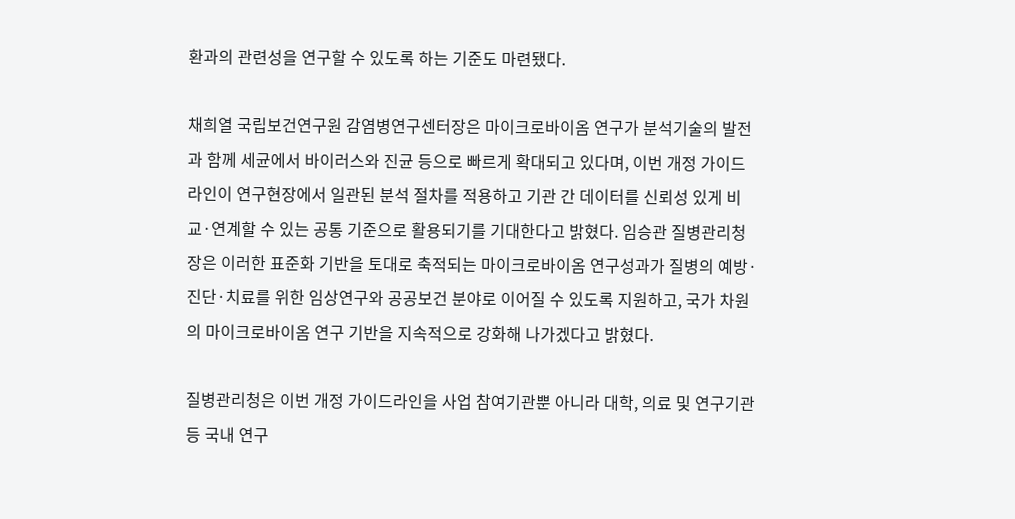환과의 관련성을 연구할 수 있도록 하는 기준도 마련됐다.

채희열 국립보건연구원 감염병연구센터장은 마이크로바이옴 연구가 분석기술의 발전과 함께 세균에서 바이러스와 진균 등으로 빠르게 확대되고 있다며, 이번 개정 가이드라인이 연구현장에서 일관된 분석 절차를 적용하고 기관 간 데이터를 신뢰성 있게 비교·연계할 수 있는 공통 기준으로 활용되기를 기대한다고 밝혔다. 임승관 질병관리청장은 이러한 표준화 기반을 토대로 축적되는 마이크로바이옴 연구성과가 질병의 예방·진단·치료를 위한 임상연구와 공공보건 분야로 이어질 수 있도록 지원하고, 국가 차원의 마이크로바이옴 연구 기반을 지속적으로 강화해 나가겠다고 밝혔다.

질병관리청은 이번 개정 가이드라인을 사업 참여기관뿐 아니라 대학, 의료 및 연구기관 등 국내 연구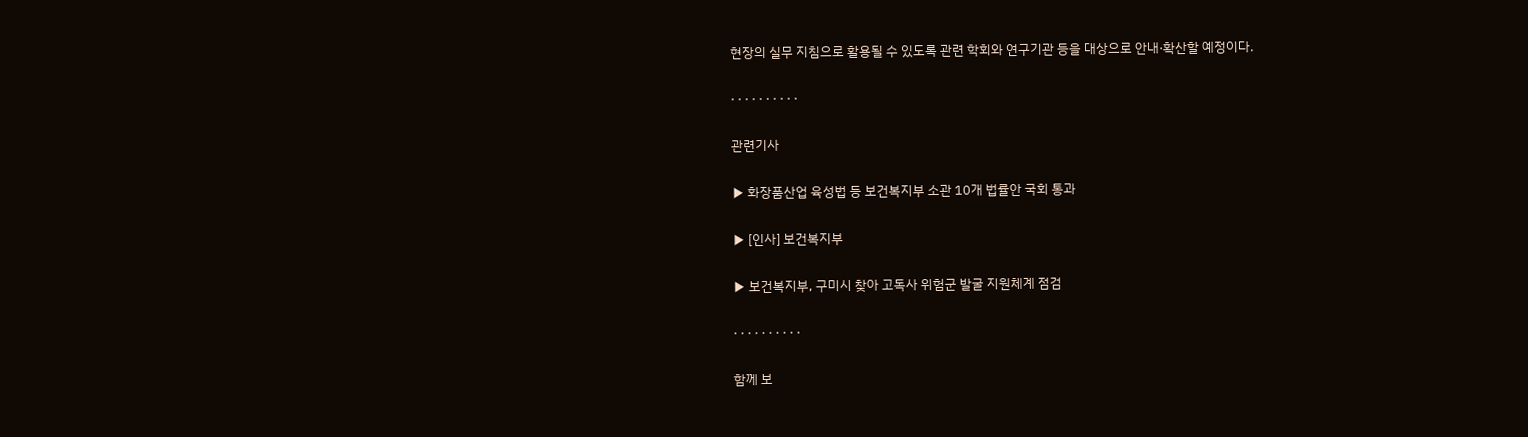현장의 실무 지침으로 활용될 수 있도록 관련 학회와 연구기관 등을 대상으로 안내·확산할 예정이다.

· · · · · · · · · ·

관련기사

▶ 화장품산업 육성법 등 보건복지부 소관 10개 법률안 국회 통과

▶ [인사] 보건복지부

▶ 보건복지부, 구미시 찾아 고독사 위험군 발굴 지원체계 점검

· · · · · · · · · ·

함께 보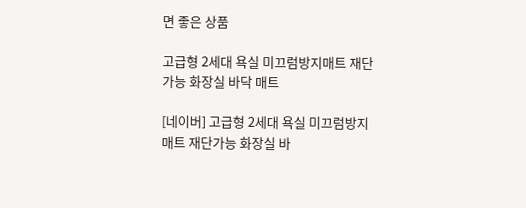면 좋은 상품

고급형 2세대 욕실 미끄럼방지매트 재단가능 화장실 바닥 매트

[네이버] 고급형 2세대 욕실 미끄럼방지매트 재단가능 화장실 바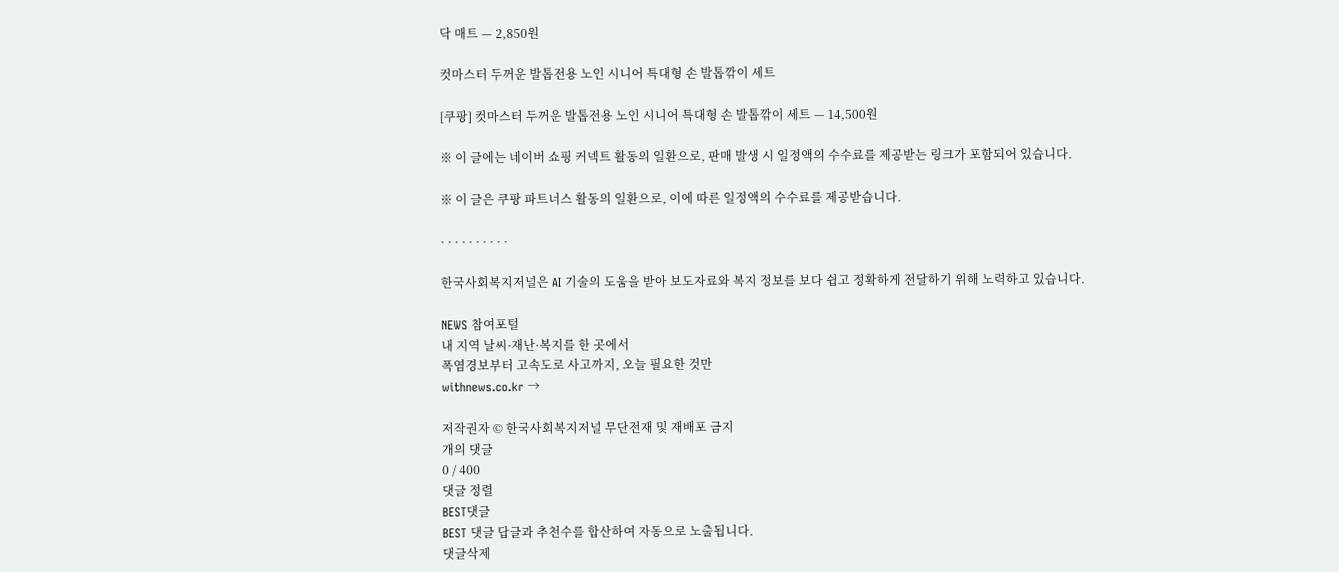닥 매트 — 2,850원

컷마스터 두꺼운 발톱전용 노인 시니어 특대형 손 발톱깎이 세트

[쿠팡] 컷마스터 두꺼운 발톱전용 노인 시니어 특대형 손 발톱깎이 세트 — 14,500원

※ 이 글에는 네이버 쇼핑 커넥트 활동의 일환으로, 판매 발생 시 일정액의 수수료를 제공받는 링크가 포함되어 있습니다.

※ 이 글은 쿠팡 파트너스 활동의 일환으로, 이에 따른 일정액의 수수료를 제공받습니다.

· · · · · · · · · ·

한국사회복지저널은 AI 기술의 도움을 받아 보도자료와 복지 정보를 보다 쉽고 정확하게 전달하기 위해 노력하고 있습니다.

NEWS 참여포털
내 지역 날씨·재난·복지를 한 곳에서
폭염경보부터 고속도로 사고까지, 오늘 필요한 것만
withnews.co.kr →

저작권자 © 한국사회복지저널 무단전재 및 재배포 금지
개의 댓글
0 / 400
댓글 정렬
BEST댓글
BEST 댓글 답글과 추천수를 합산하여 자동으로 노출됩니다.
댓글삭제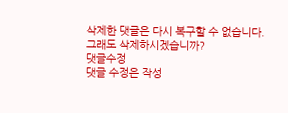삭제한 댓글은 다시 복구할 수 없습니다.
그래도 삭제하시겠습니까?
댓글수정
댓글 수정은 작성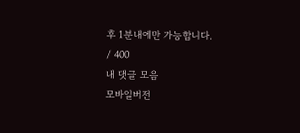후 1분내에만 가능합니다.
/ 400
내 댓글 모음
모바일버전